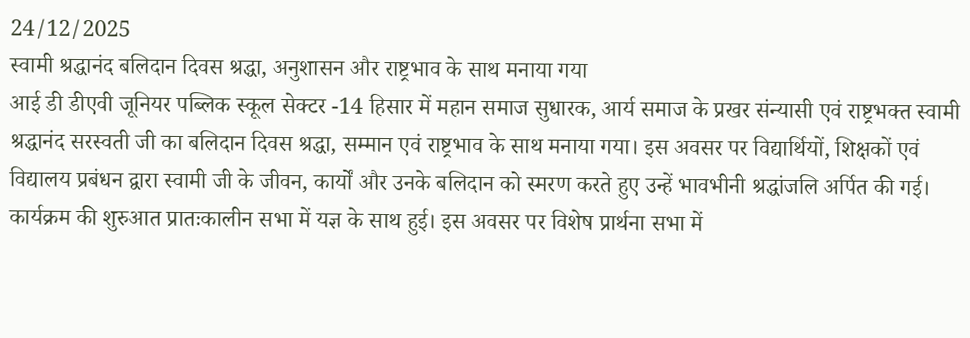24/12/2025
स्वामी श्रद्धानंद बलिदान दिवस श्रद्धा, अनुशासन और राष्ट्रभाव के साथ मनाया गया
आई डी डीएवी जूनियर पब्लिक स्कूल सेक्टर -14 हिसार में महान समाज सुधारक, आर्य समाज के प्रखर संन्यासी एवं राष्ट्रभक्त स्वामी श्रद्धानंद सरस्वती जी का बलिदान दिवस श्रद्धा, सम्मान एवं राष्ट्रभाव के साथ मनाया गया। इस अवसर पर विद्यार्थियों, शिक्षकों एवं विद्यालय प्रबंधन द्वारा स्वामी जी के जीवन, कार्यों और उनके बलिदान को स्मरण करते हुए उन्हें भावभीनी श्रद्धांजलि अर्पित की गई।
कार्यक्रम की शुरुआत प्रातःकालीन सभा में यज्ञ के साथ हुई। इस अवसर पर विशेष प्रार्थना सभा में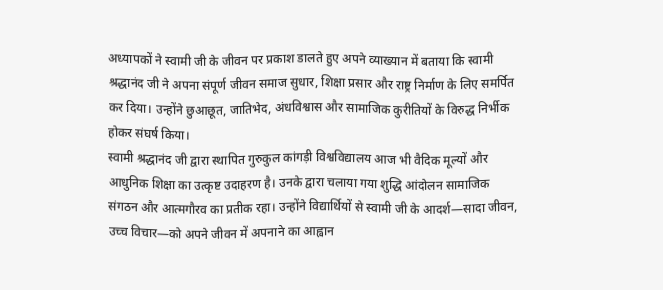अध्यापकों ने स्वामी जी के जीवन पर प्रकाश डालते हुए अपने व्याख्यान में बताया कि स्वामी श्रद्धानंद जी ने अपना संपूर्ण जीवन समाज सुधार, शिक्षा प्रसार और राष्ट्र निर्माण के लिए समर्पित कर दिया। उन्होंने छुआछूत, जातिभेद, अंधविश्वास और सामाजिक कुरीतियों के विरुद्ध निर्भीक होकर संघर्ष किया।
स्वामी श्रद्धानंद जी द्वारा स्थापित गुरुकुल कांगड़ी विश्वविद्यालय आज भी वैदिक मूल्यों और आधुनिक शिक्षा का उत्कृष्ट उदाहरण है। उनके द्वारा चलाया गया शुद्धि आंदोलन सामाजिक संगठन और आत्मगौरव का प्रतीक रहा। उन्होंने विद्यार्थियों से स्वामी जी के आदर्श—सादा जीवन, उच्च विचार—को अपने जीवन में अपनाने का आह्वान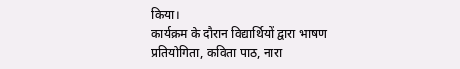किया।
कार्यक्रम के दौरान विद्यार्थियों द्वारा भाषण प्रतियोगिता, कविता पाठ, नारा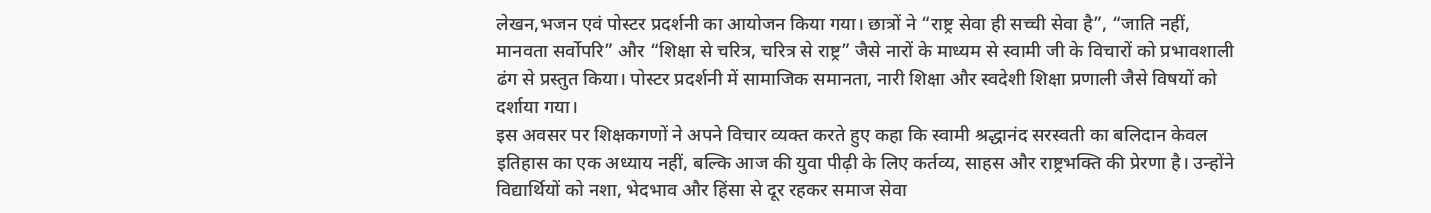लेखन,भजन एवं पोस्टर प्रदर्शनी का आयोजन किया गया। छात्रों ने “राष्ट्र सेवा ही सच्ची सेवा है”, “जाति नहीं, मानवता सर्वोपरि” और “शिक्षा से चरित्र, चरित्र से राष्ट्र” जैसे नारों के माध्यम से स्वामी जी के विचारों को प्रभावशाली ढंग से प्रस्तुत किया। पोस्टर प्रदर्शनी में सामाजिक समानता, नारी शिक्षा और स्वदेशी शिक्षा प्रणाली जैसे विषयों को दर्शाया गया।
इस अवसर पर शिक्षकगणों ने अपने विचार व्यक्त करते हुए कहा कि स्वामी श्रद्धानंद सरस्वती का बलिदान केवल इतिहास का एक अध्याय नहीं, बल्कि आज की युवा पीढ़ी के लिए कर्तव्य, साहस और राष्ट्रभक्ति की प्रेरणा है। उन्होंने विद्यार्थियों को नशा, भेदभाव और हिंसा से दूर रहकर समाज सेवा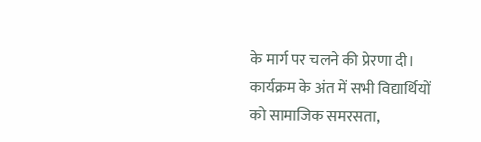के मार्ग पर चलने की प्रेरणा दी।
कार्यक्रम के अंत में सभी विद्यार्थियों को सामाजिक समरसता,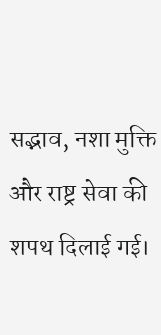सद्भाव, नशा मुक्ति और राष्ट्र सेवा की शपथ दिलाई गई।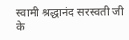स्वामी श्रद्धानंद सरस्वती जी के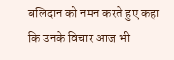बलिदान को नमन करते हुए कहा कि उनके विचार आज भी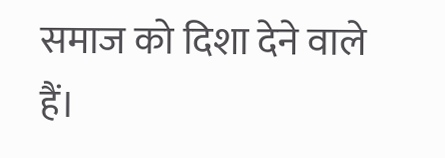समाज को दिशा देने वाले हैं।